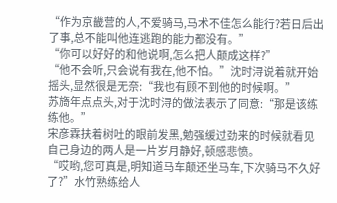“作为京畿营的人,不爱骑马,马术不佳怎么能行?若日后出了事,总不能叫他连逃跑的能力都没有。”
“你可以好好的和他说啊,怎么把人颠成这样?”
“他不会听,只会说有我在,他不怕。”沈时浔说着就开始摇头,显然很是无奈:“我也有顾不到他的时候啊。”
苏旖年点点头,对于沈时浔的做法表示了同意:“那是该练练他。”
宋彦霖扶着树吐的眼前发黑,勉强缓过劲来的时候就看见自己身边的两人是一片岁月静好,顿感悲愤。
“哎哟,您可真是,明知道马车颠还坐马车,下次骑马不久好了?”水竹熟练给人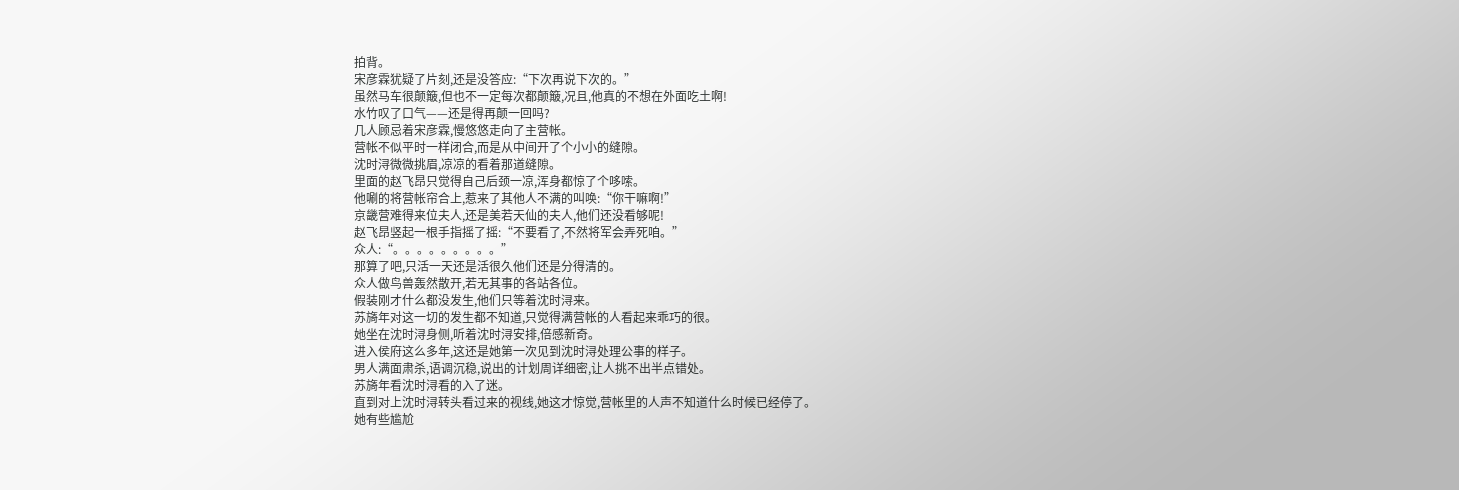拍背。
宋彦霖犹疑了片刻,还是没答应:“下次再说下次的。”
虽然马车很颠簸,但也不一定每次都颠簸,况且,他真的不想在外面吃土啊!
水竹叹了口气——还是得再颠一回吗?
几人顾忌着宋彦霖,慢悠悠走向了主营帐。
营帐不似平时一样闭合,而是从中间开了个小小的缝隙。
沈时浔微微挑眉,凉凉的看着那道缝隙。
里面的赵飞昂只觉得自己后颈一凉,浑身都惊了个哆嗦。
他唰的将营帐帘合上,惹来了其他人不满的叫唤:“你干嘛啊!”
京畿营难得来位夫人,还是美若天仙的夫人,他们还没看够呢!
赵飞昂竖起一根手指摇了摇:“不要看了,不然将军会弄死咱。”
众人:“。。。。。。。。。”
那算了吧,只活一天还是活很久他们还是分得清的。
众人做鸟兽轰然散开,若无其事的各站各位。
假装刚才什么都没发生,他们只等着沈时浔来。
苏旖年对这一切的发生都不知道,只觉得满营帐的人看起来乖巧的很。
她坐在沈时浔身侧,听着沈时浔安排,倍感新奇。
进入侯府这么多年,这还是她第一次见到沈时浔处理公事的样子。
男人满面肃杀,语调沉稳,说出的计划周详细密,让人挑不出半点错处。
苏旖年看沈时浔看的入了迷。
直到对上沈时浔转头看过来的视线,她这才惊觉,营帐里的人声不知道什么时候已经停了。
她有些尴尬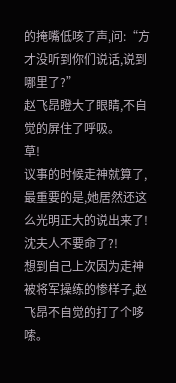的掩嘴低咳了声,问:“方才没听到你们说话,说到哪里了?”
赵飞昂瞪大了眼睛,不自觉的屏住了呼吸。
草!
议事的时候走神就算了,最重要的是,她居然还这么光明正大的说出来了!
沈夫人不要命了?!
想到自己上次因为走神被将军操练的惨样子,赵飞昂不自觉的打了个哆嗦。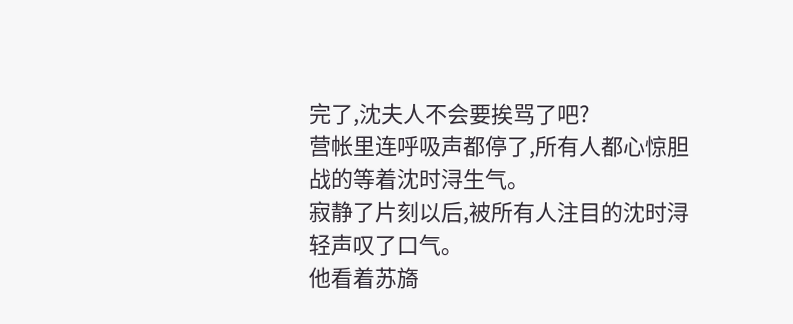完了,沈夫人不会要挨骂了吧?
营帐里连呼吸声都停了,所有人都心惊胆战的等着沈时浔生气。
寂静了片刻以后,被所有人注目的沈时浔轻声叹了口气。
他看着苏旖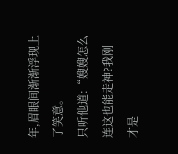年,眉眼间渐渐浮现上了笑意。
只听他道:“嫂嫂怎么连这也能走神?我刚才是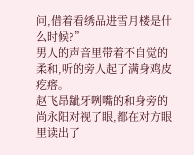问,借着看绣品进雪月楼是什么时候?”
男人的声音里带着不自觉的柔和,听的旁人起了满身鸡皮疙瘩。
赵飞昂龇牙咧嘴的和身旁的尚永阳对视了眼,都在对方眼里读出了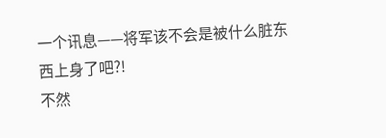一个讯息——将军该不会是被什么脏东西上身了吧?!
不然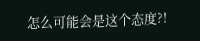怎么可能会是这个态度?!